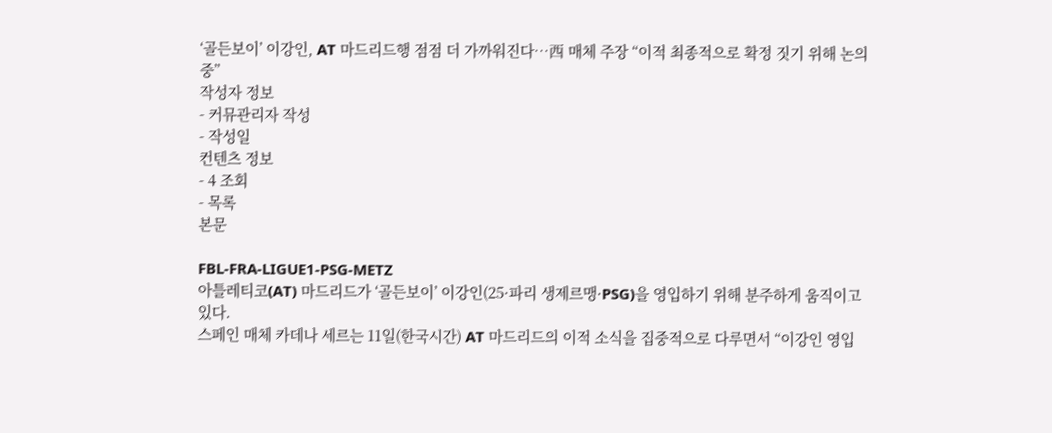‘골든보이’ 이강인, AT 마드리드행 점점 더 가까워진다…西 매체 주장 “이적 최종적으로 확정 짓기 위해 논의 중”
작성자 정보
- 커뮤관리자 작성
- 작성일
컨텐츠 정보
- 4 조회
- 목록
본문

FBL-FRA-LIGUE1-PSG-METZ
아틀레티코(AT) 마드리드가 ‘골든보이’ 이강인(25·파리 생제르맹·PSG)을 영입하기 위해 분주하게 움직이고 있다.
스페인 매체 카데나 세르는 11일(한국시간) AT 마드리드의 이적 소식을 집중적으로 다루면서 “이강인 영입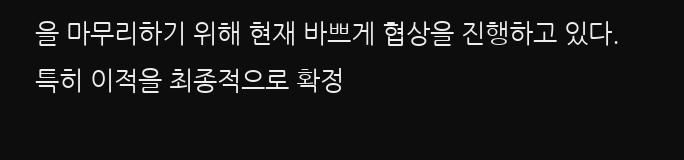을 마무리하기 위해 현재 바쁘게 협상을 진행하고 있다. 특히 이적을 최종적으로 확정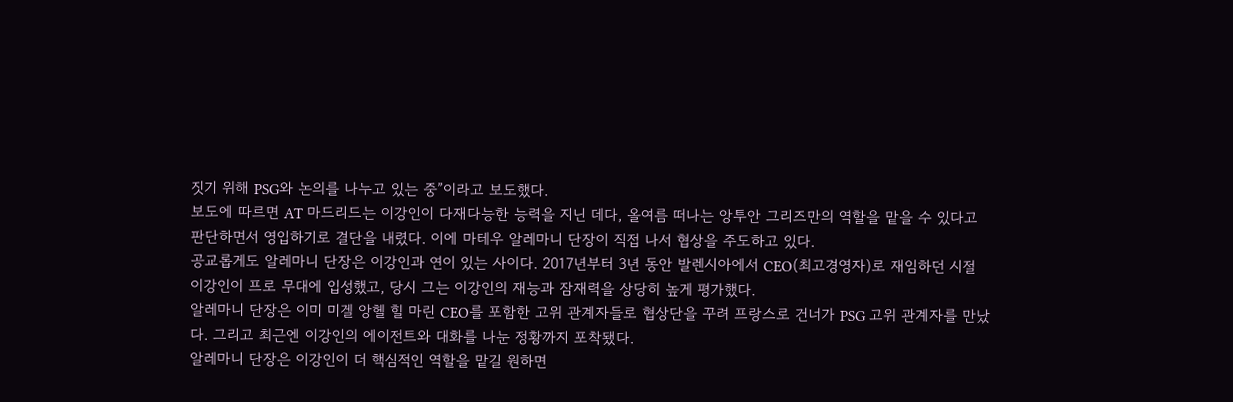짓기 위해 PSG와 논의를 나누고 있는 중”이라고 보도했다.
보도에 따르면 AT 마드리드는 이강인이 다재다능한 능력을 지닌 데다, 올여름 떠나는 앙투안 그리즈만의 역할을 맡을 수 있다고 판단하면서 영입하기로 결단을 내렸다. 이에 마테우 알레마니 단장이 직접 나서 협상을 주도하고 있다.
공교롭게도 알레마니 단장은 이강인과 연이 있는 사이다. 2017년부터 3년 동안 발렌시아에서 CEO(최고경영자)로 재임하던 시절 이강인이 프로 무대에 입성했고, 당시 그는 이강인의 재능과 잠재력을 상당히 높게 평가했다.
알레마니 단장은 이미 미겔 앙헬 힐 마린 CEO를 포함한 고위 관계자들로 협상단을 꾸려 프랑스로 건너가 PSG 고위 관계자를 만났다. 그리고 최근엔 이강인의 에이전트와 대화를 나눈 정황까지 포착됐다.
알레마니 단장은 이강인이 더 핵심적인 역할을 맡길 원하면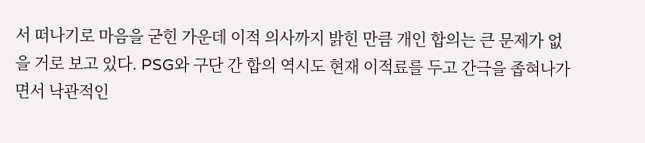서 떠나기로 마음을 굳힌 가운데 이적 의사까지 밝힌 만큼 개인 합의는 큰 문제가 없을 거로 보고 있다. PSG와 구단 간 합의 역시도 현재 이적료를 두고 간극을 좁혀나가면서 낙관적인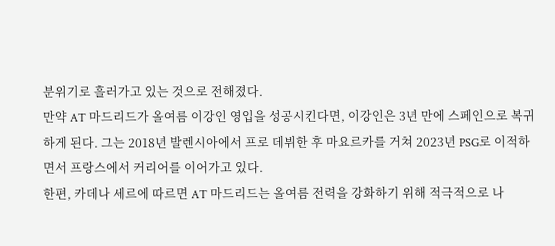분위기로 흘러가고 있는 것으로 전해졌다.
만약 AT 마드리드가 올여름 이강인 영입을 성공시킨다면, 이강인은 3년 만에 스페인으로 복귀하게 된다. 그는 2018년 발렌시아에서 프로 데뷔한 후 마요르카를 거쳐 2023년 PSG로 이적하면서 프랑스에서 커리어를 이어가고 있다.
한편, 카데나 세르에 따르면 AT 마드리드는 올여름 전력을 강화하기 위해 적극적으로 나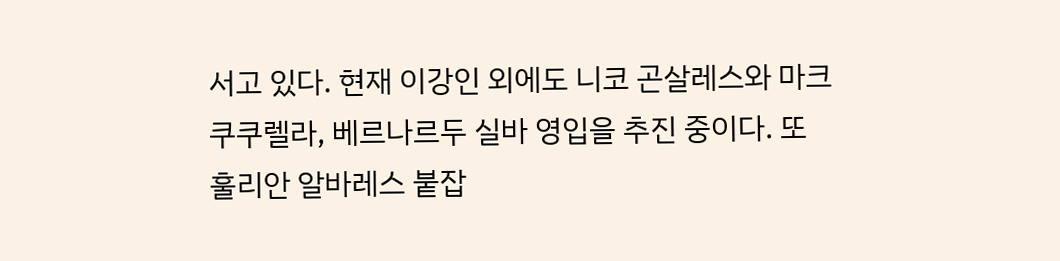서고 있다. 현재 이강인 외에도 니코 곤살레스와 마크 쿠쿠렐라, 베르나르두 실바 영입을 추진 중이다. 또 훌리안 알바레스 붙잡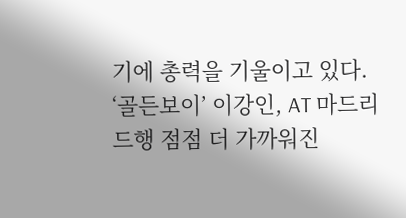기에 총력을 기울이고 있다.
‘골든보이’ 이강인, AT 마드리드행 점점 더 가까워진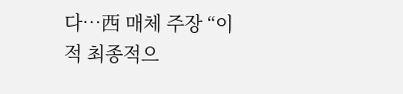다…西 매체 주장 “이적 최종적으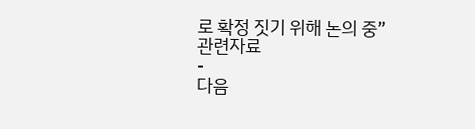로 확정 짓기 위해 논의 중”
관련자료
-
다음